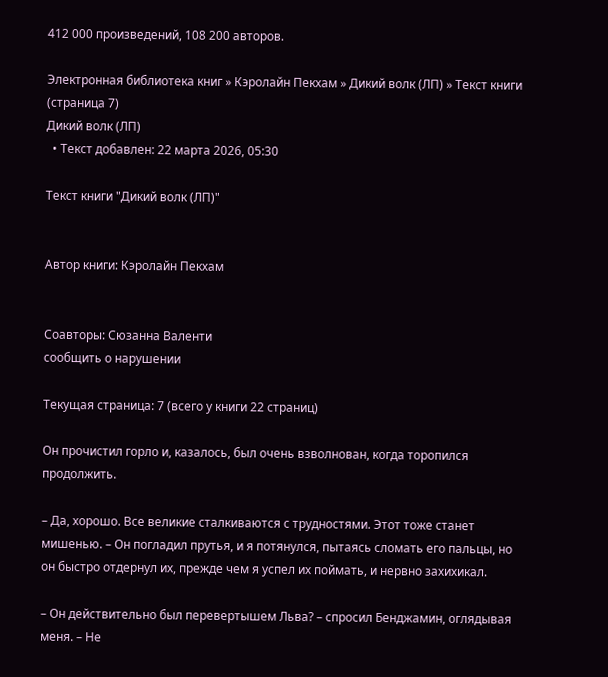412 000 произведений, 108 200 авторов.

Электронная библиотека книг » Кэролайн Пекхам » Дикий волк (ЛП) » Текст книги (страница 7)
Дикий волк (ЛП)
  • Текст добавлен: 22 марта 2026, 05:30

Текст книги "Дикий волк (ЛП)"


Автор книги: Кэролайн Пекхам


Соавторы: Сюзанна Валенти
сообщить о нарушении

Текущая страница: 7 (всего у книги 22 страниц)

Он прочистил горло и, казалось, был очень взволнован, когда торопился продолжить.

– Да, хорошо. Все великие сталкиваются с трудностями. Этот тоже станет мишенью. – Он погладил прутья, и я потянулся, пытаясь сломать его пальцы, но он быстро отдернул их, прежде чем я успел их поймать, и нервно захихикал.

– Он действительно был перевертышем Льва? – спросил Бенджамин, оглядывая меня. – Не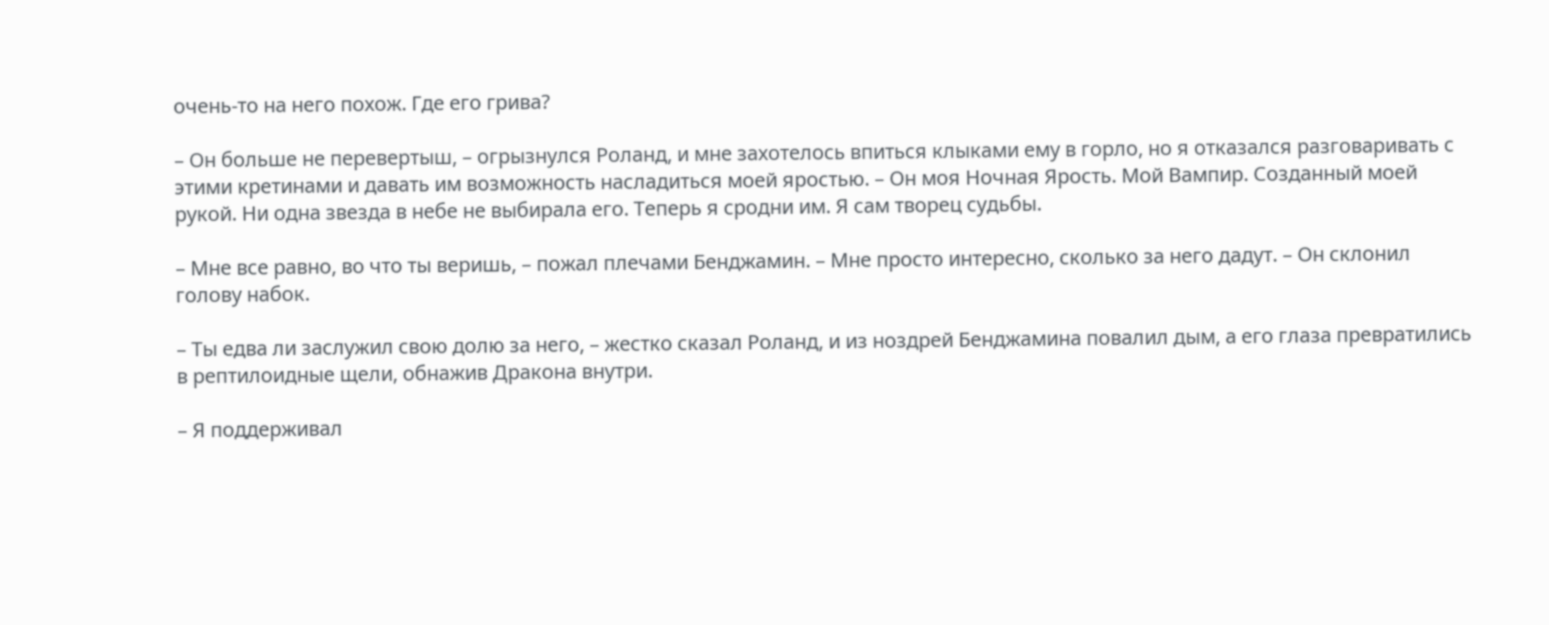очень-то на него похож. Где его грива?

– Он больше не перевертыш, – огрызнулся Роланд, и мне захотелось впиться клыками ему в горло, но я отказался разговаривать с этими кретинами и давать им возможность насладиться моей яростью. – Он моя Ночная Ярость. Мой Вампир. Созданный моей рукой. Ни одна звезда в небе не выбирала его. Теперь я сродни им. Я сам творец судьбы.

– Мне все равно, во что ты веришь, – пожал плечами Бенджамин. – Мне просто интересно, сколько за него дадут. – Он склонил голову набок.

– Ты едва ли заслужил свою долю за него, – жестко сказал Роланд, и из ноздрей Бенджамина повалил дым, а его глаза превратились в рептилоидные щели, обнажив Дракона внутри.

– Я поддерживал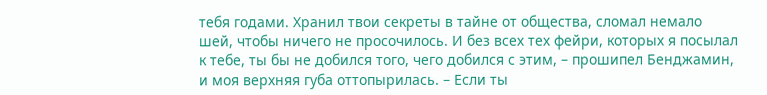тебя годами. Хранил твои секреты в тайне от общества, сломал немало шей, чтобы ничего не просочилось. И без всех тех фейри, которых я посылал к тебе, ты бы не добился того, чего добился с этим, – прошипел Бенджамин, и моя верхняя губа оттопырилась. – Если ты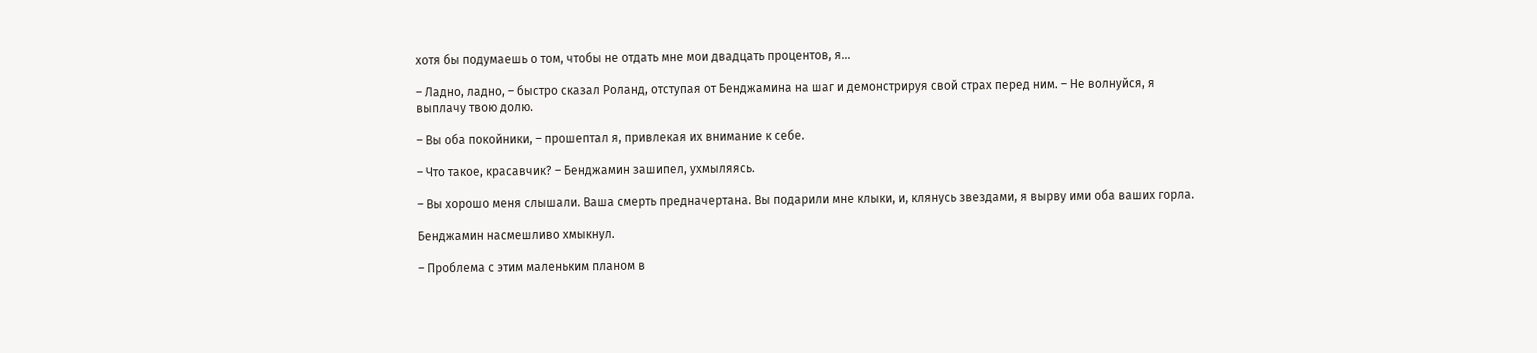хотя бы подумаешь о том, чтобы не отдать мне мои двадцать процентов, я…

– Ладно, ладно, – быстро сказал Роланд, отступая от Бенджамина на шаг и демонстрируя свой страх перед ним. – Не волнуйся, я выплачу твою долю.

– Вы оба покойники, – прошептал я, привлекая их внимание к себе.

– Что такое, красавчик? – Бенджамин зашипел, ухмыляясь.

– Вы хорошо меня слышали. Ваша смерть предначертана. Вы подарили мне клыки, и, клянусь звездами, я вырву ими оба ваших горла.

Бенджамин насмешливо хмыкнул.

– Проблема с этим маленьким планом в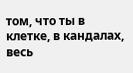том, что ты в клетке, в кандалах, весь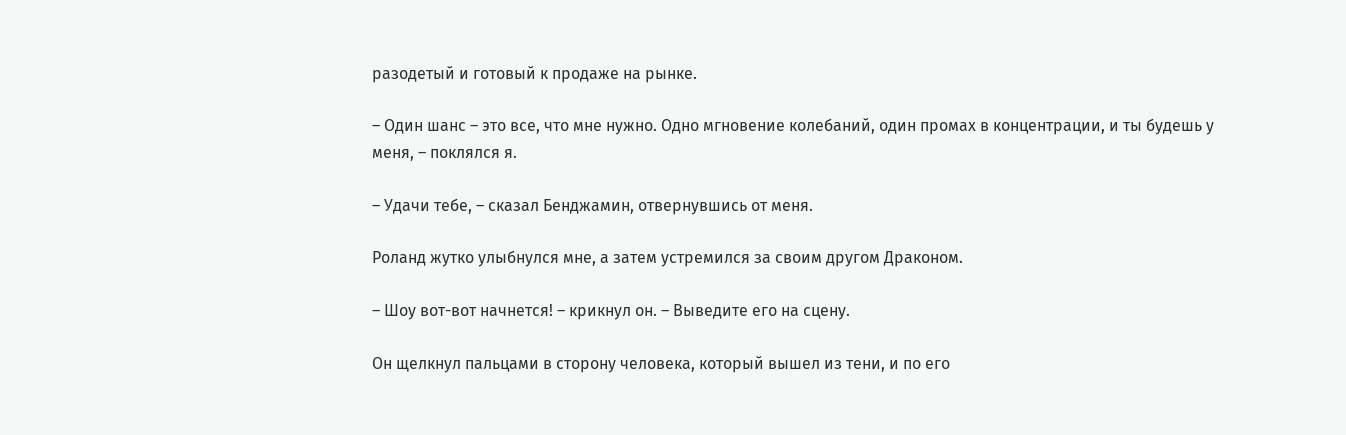разодетый и готовый к продаже на рынке.

– Один шанс – это все, что мне нужно. Одно мгновение колебаний, один промах в концентрации, и ты будешь у меня, – поклялся я.

– Удачи тебе, – сказал Бенджамин, отвернувшись от меня.

Роланд жутко улыбнулся мне, а затем устремился за своим другом Драконом.

– Шоу вот-вот начнется! – крикнул он. – Выведите его на сцену.

Он щелкнул пальцами в сторону человека, который вышел из тени, и по его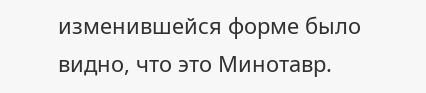изменившейся форме было видно, что это Минотавр.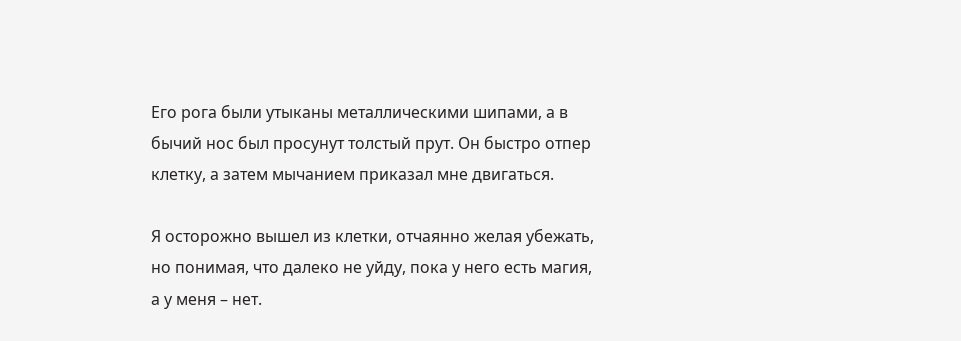Его рога были утыканы металлическими шипами, а в бычий нос был просунут толстый прут. Он быстро отпер клетку, а затем мычанием приказал мне двигаться.

Я осторожно вышел из клетки, отчаянно желая убежать, но понимая, что далеко не уйду, пока у него есть магия, а у меня – нет.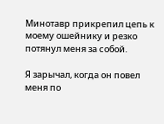Минотавр прикрепил цепь к моему ошейнику и резко потянул меня за собой.

Я зарычал, когда он повел меня по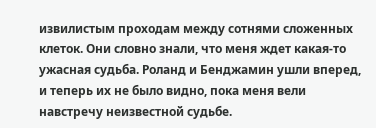извилистым проходам между сотнями сложенных клеток. Они словно знали, что меня ждет какая-то ужасная судьба. Роланд и Бенджамин ушли вперед, и теперь их не было видно, пока меня вели навстречу неизвестной судьбе.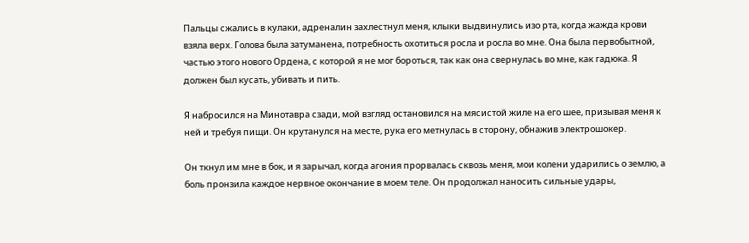Пальцы сжались в кулаки, адреналин захлестнул меня, клыки выдвинулись изо рта, когда жажда крови взяла верх. Голова была затуманена, потребность охотиться росла и росла во мне. Она была первобытной, частью этого нового Ордена, с которой я не мог бороться, так как она свернулась во мне, как гадюка. Я должен был кусать, убивать и пить.

Я набросился на Минотавра сзади, мой взгляд остановился на мясистой жиле на его шее, призывая меня к ней и требуя пищи. Он крутанулся на месте, рука его метнулась в сторону, обнажив электрошокер.

Он ткнул им мне в бок, и я зарычал, когда агония прорвалась сквозь меня, мои колени ударились о землю, а боль пронзила каждое нервное окончание в моем теле. Он продолжал наносить сильные удары,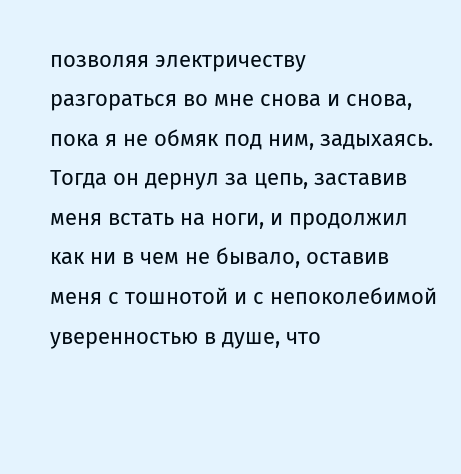позволяя электричеству разгораться во мне снова и снова, пока я не обмяк под ним, задыхаясь. Тогда он дернул за цепь, заставив меня встать на ноги, и продолжил как ни в чем не бывало, оставив меня с тошнотой и с непоколебимой уверенностью в душе, что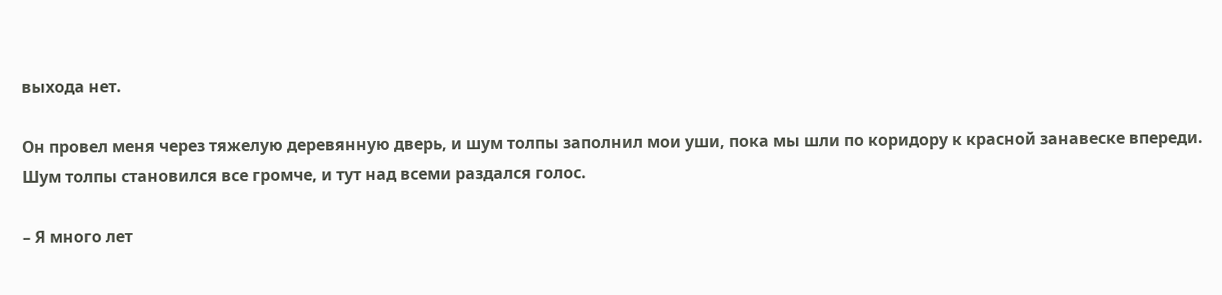выхода нет.

Он провел меня через тяжелую деревянную дверь, и шум толпы заполнил мои уши, пока мы шли по коридору к красной занавеске впереди. Шум толпы становился все громче, и тут над всеми раздался голос.

– Я много лет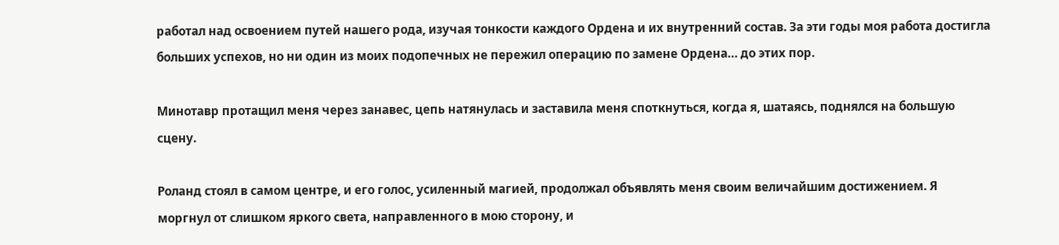работал над освоением путей нашего рода, изучая тонкости каждого Ордена и их внутренний состав. За эти годы моя работа достигла больших успехов, но ни один из моих подопечных не пережил операцию по замене Ордена… до этих пор.

Минотавр протащил меня через занавес, цепь натянулась и заставила меня споткнуться, когда я, шатаясь, поднялся на большую сцену.

Роланд стоял в самом центре, и его голос, усиленный магией, продолжал объявлять меня своим величайшим достижением. Я моргнул от слишком яркого света, направленного в мою сторону, и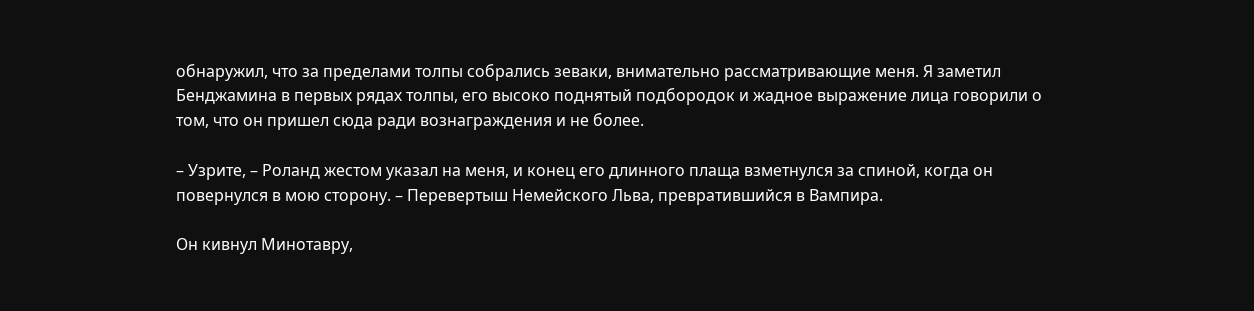обнаружил, что за пределами толпы собрались зеваки, внимательно рассматривающие меня. Я заметил Бенджамина в первых рядах толпы, его высоко поднятый подбородок и жадное выражение лица говорили о том, что он пришел сюда ради вознаграждения и не более.

– Узрите, – Роланд жестом указал на меня, и конец его длинного плаща взметнулся за спиной, когда он повернулся в мою сторону. – Перевертыш Немейского Льва, превратившийся в Вампира.

Он кивнул Минотавру,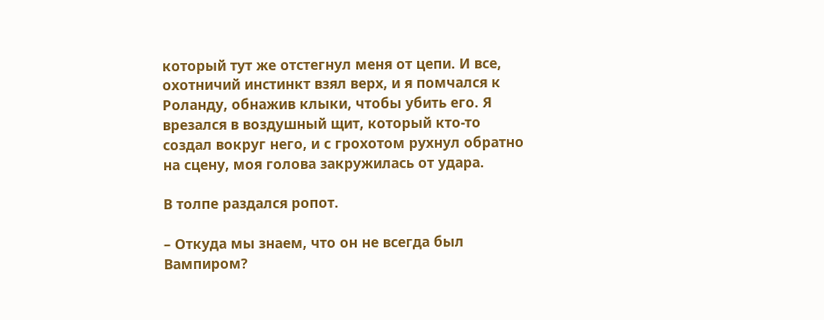который тут же отстегнул меня от цепи. И все, охотничий инстинкт взял верх, и я помчался к Роланду, обнажив клыки, чтобы убить его. Я врезался в воздушный щит, который кто-то создал вокруг него, и с грохотом рухнул обратно на сцену, моя голова закружилась от удара.

В толпе раздался ропот.

– Откуда мы знаем, что он не всегда был Вампиром?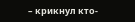– крикнул кто-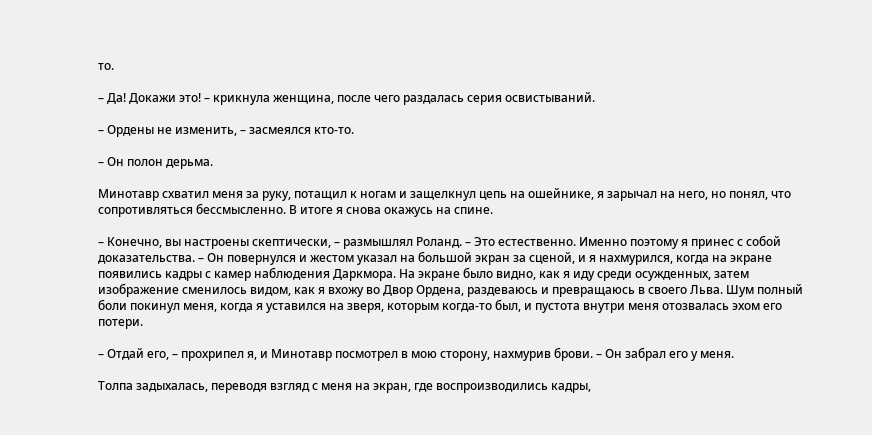то.

– Да! Докажи это! – крикнула женщина, после чего раздалась серия освистываний.

– Ордены не изменить, – засмеялся кто-то.

– Он полон дерьма.

Минотавр схватил меня за руку, потащил к ногам и защелкнул цепь на ошейнике, я зарычал на него, но понял, что сопротивляться бессмысленно. В итоге я снова окажусь на спине.

– Конечно, вы настроены скептически, – размышлял Роланд. – Это естественно. Именно поэтому я принес с собой доказательства. – Он повернулся и жестом указал на большой экран за сценой, и я нахмурился, когда на экране появились кадры с камер наблюдения Даркмора. На экране было видно, как я иду среди осужденных, затем изображение сменилось видом, как я вхожу во Двор Ордена, раздеваюсь и превращаюсь в своего Льва. Шум полный боли покинул меня, когда я уставился на зверя, которым когда-то был, и пустота внутри меня отозвалась эхом его потери.

– Отдай его, – прохрипел я, и Минотавр посмотрел в мою сторону, нахмурив брови. – Он забрал его у меня.

Толпа задыхалась, переводя взгляд с меня на экран, где воспроизводились кадры,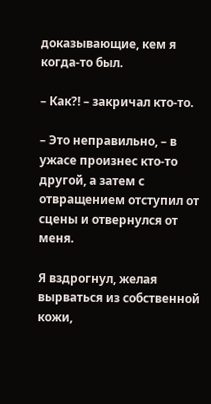доказывающие, кем я когда-то был.

– Как?! – закричал кто-то.

– Это неправильно, – в ужасе произнес кто-то другой, а затем с отвращением отступил от сцены и отвернулся от меня.

Я вздрогнул, желая вырваться из собственной кожи,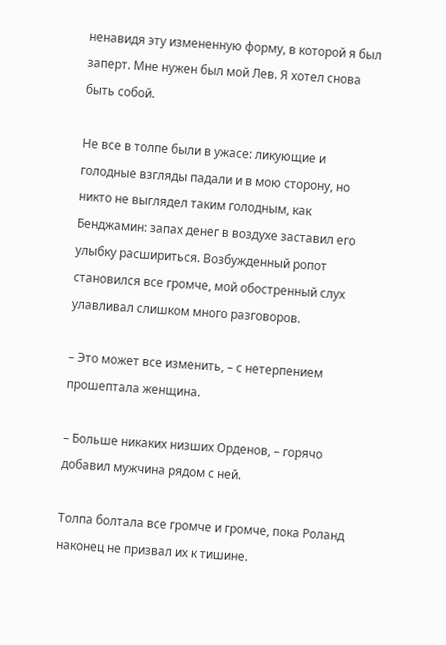ненавидя эту измененную форму, в которой я был заперт. Мне нужен был мой Лев. Я хотел снова быть собой.

Не все в толпе были в ужасе: ликующие и голодные взгляды падали и в мою сторону, но никто не выглядел таким голодным, как Бенджамин: запах денег в воздухе заставил его улыбку расшириться. Возбужденный ропот становился все громче, мой обостренный слух улавливал слишком много разговоров.

– Это может все изменить, – с нетерпением прошептала женщина.

– Больше никаких низших Орденов, – горячо добавил мужчина рядом с ней.

Толпа болтала все громче и громче, пока Роланд наконец не призвал их к тишине.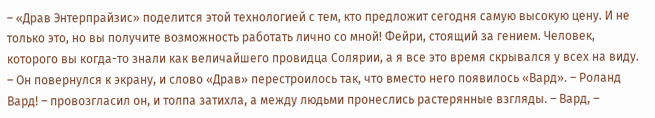– «Драв Энтерпрайзис» поделится этой технологией с тем, кто предложит сегодня самую высокую цену. И не только это, но вы получите возможность работать лично со мной! Фейри, стоящий за гением. Человек, которого вы когда-то знали как величайшего провидца Солярии, а я все это время скрывался у всех на виду. – Он повернулся к экрану, и слово «Драв» перестроилось так, что вместо него появилось «Вард». – Роланд Вард! – провозгласил он, и толпа затихла, а между людьми пронеслись растерянные взгляды. – Вард, –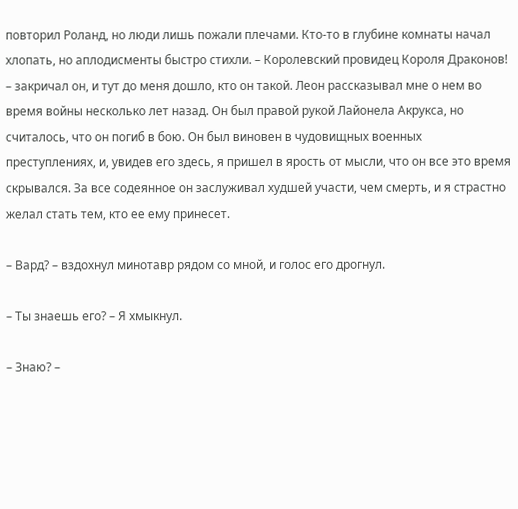повторил Роланд, но люди лишь пожали плечами. Кто-то в глубине комнаты начал хлопать, но аплодисменты быстро стихли. – Королевский провидец Короля Драконов! – закричал он, и тут до меня дошло, кто он такой. Леон рассказывал мне о нем во время войны несколько лет назад. Он был правой рукой Лайонела Акрукса, но считалось, что он погиб в бою. Он был виновен в чудовищных военных преступлениях, и, увидев его здесь, я пришел в ярость от мысли, что он все это время скрывался. За все содеянное он заслуживал худшей участи, чем смерть, и я страстно желал стать тем, кто ее ему принесет.

– Вард? – вздохнул минотавр рядом со мной, и голос его дрогнул.

– Ты знаешь его? – Я хмыкнул.

– Знаю? –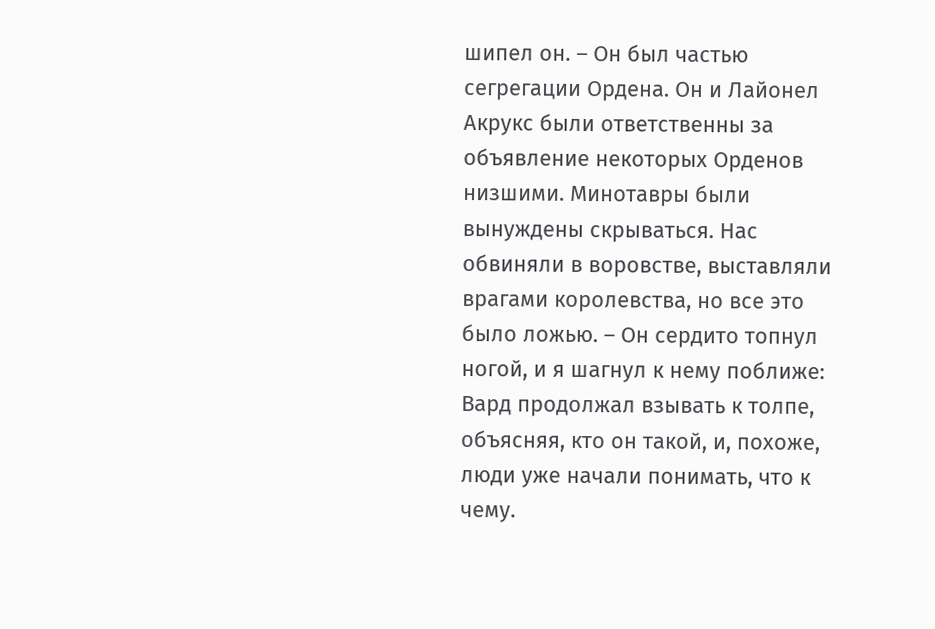шипел он. – Он был частью сегрегации Ордена. Он и Лайонел Акрукс были ответственны за объявление некоторых Орденов низшими. Минотавры были вынуждены скрываться. Нас обвиняли в воровстве, выставляли врагами королевства, но все это было ложью. – Он сердито топнул ногой, и я шагнул к нему поближе: Вард продолжал взывать к толпе, объясняя, кто он такой, и, похоже, люди уже начали понимать, что к чему.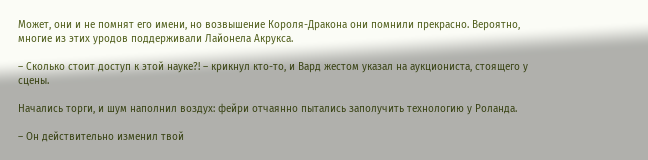Может, они и не помнят его имени, но возвышение Короля-Дракона они помнили прекрасно. Вероятно, многие из этих уродов поддерживали Лайонела Акрукса.

– Сколько стоит доступ к этой науке?! – крикнул кто-то, и Вард жестом указал на аукциониста, стоящего у сцены.

Начались торги, и шум наполнил воздух: фейри отчаянно пытались заполучить технологию у Роланда.

– Он действительно изменил твой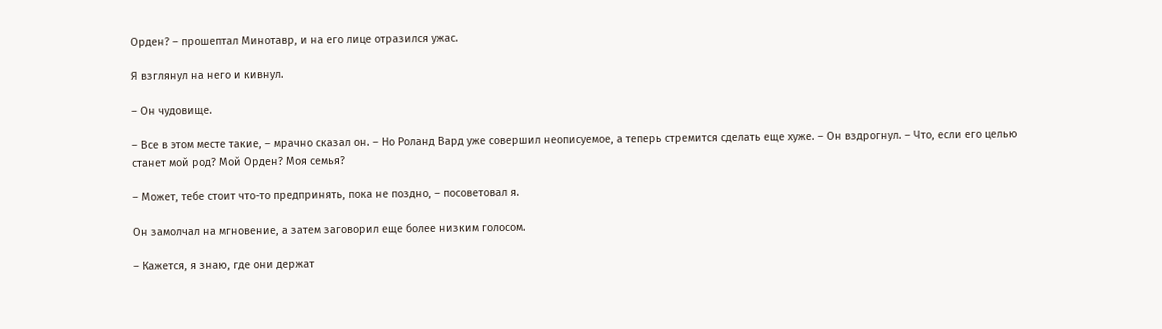Орден? – прошептал Минотавр, и на его лице отразился ужас.

Я взглянул на него и кивнул.

– Он чудовище.

– Все в этом месте такие, – мрачно сказал он. – Но Роланд Вард уже совершил неописуемое, а теперь стремится сделать еще хуже. – Он вздрогнул. – Что, если его целью станет мой род? Мой Орден? Моя семья?

– Может, тебе стоит что-то предпринять, пока не поздно, – посоветовал я.

Он замолчал на мгновение, а затем заговорил еще более низким голосом.

– Кажется, я знаю, где они держат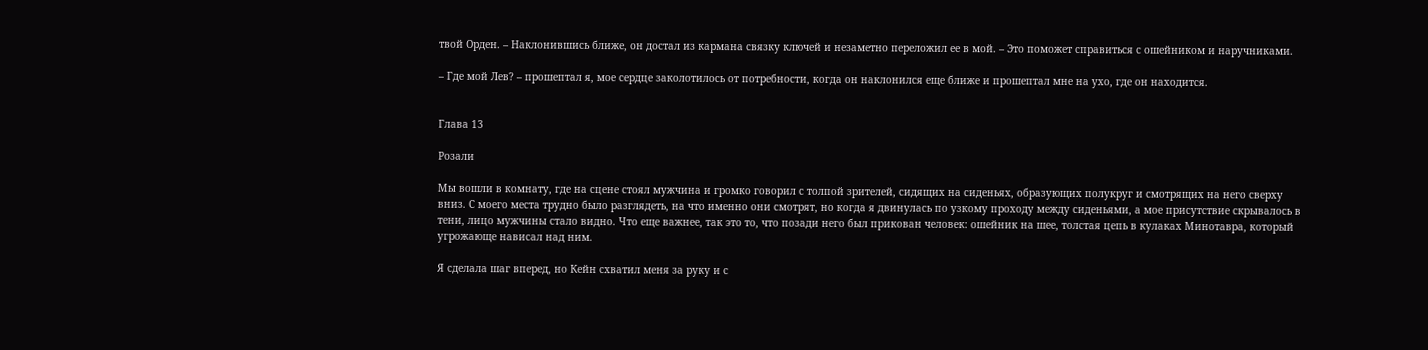твой Орден. – Наклонившись ближе, он достал из кармана связку ключей и незаметно переложил ее в мой. – Это поможет справиться с ошейником и наручниками.

– Где мой Лев? – прошептал я, мое сердце заколотилось от потребности, когда он наклонился еще ближе и прошептал мне на ухо, где он находится.


Глава 13

Розали

Мы вошли в комнату, где на сцене стоял мужчина и громко говорил с толпой зрителей, сидящих на сиденьях, образующих полукруг и смотрящих на него сверху вниз. С моего места трудно было разглядеть, на что именно они смотрят, но когда я двинулась по узкому проходу между сиденьями, а мое присутствие скрывалось в тени, лицо мужчины стало видно. Что еще важнее, так это то, что позади него был прикован человек: ошейник на шее, толстая цепь в кулаках Минотавра, который угрожающе нависал над ним.

Я сделала шаг вперед, но Кейн схватил меня за руку и с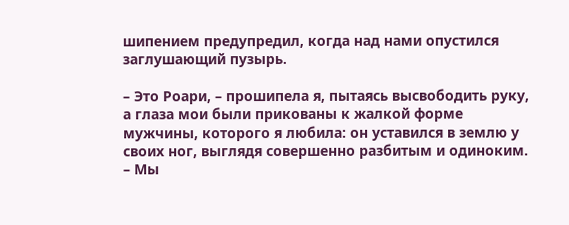шипением предупредил, когда над нами опустился заглушающий пузырь.

– Это Роари, – прошипела я, пытаясь высвободить руку, а глаза мои были прикованы к жалкой форме мужчины, которого я любила: он уставился в землю у своих ног, выглядя совершенно разбитым и одиноким. – Мы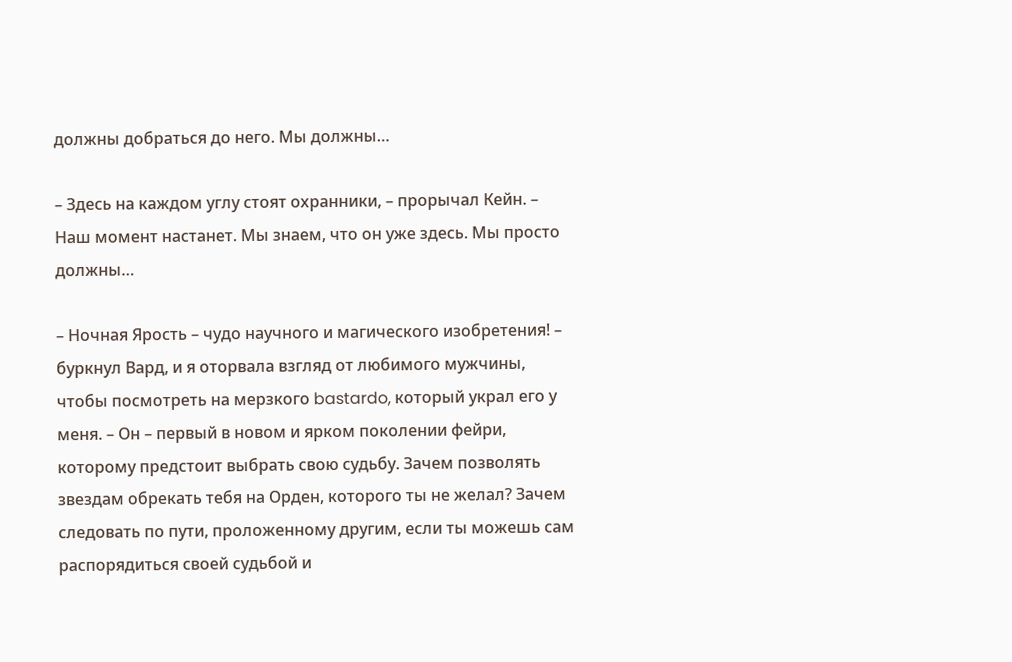должны добраться до него. Мы должны…

– Здесь на каждом углу стоят охранники, – прорычал Кейн. – Наш момент настанет. Мы знаем, что он уже здесь. Мы просто должны…

– Ночная Ярость – чудо научного и магического изобретения! – буркнул Вард, и я оторвала взгляд от любимого мужчины, чтобы посмотреть на мерзкого bastardo, который украл его у меня. – Он – первый в новом и ярком поколении фейри, которому предстоит выбрать свою судьбу. Зачем позволять звездам обрекать тебя на Орден, которого ты не желал? Зачем следовать по пути, проложенному другим, если ты можешь сам распорядиться своей судьбой и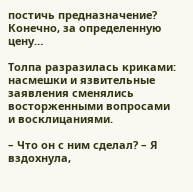постичь предназначение? Конечно, за определенную цену…

Толпа разразилась криками: насмешки и язвительные заявления сменялись восторженными вопросами и восклицаниями.

– Что он с ним сделал? – Я вздохнула,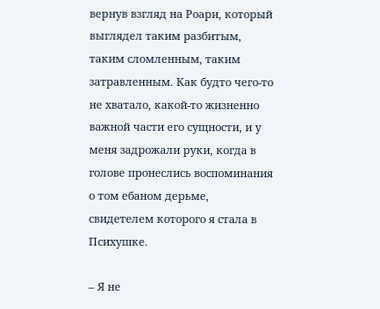вернув взгляд на Роари, который выглядел таким разбитым, таким сломленным, таким затравленным. Как будто чего-то не хватало, какой-то жизненно важной части его сущности, и у меня задрожали руки, когда в голове пронеслись воспоминания о том ебаном дерьме, свидетелем которого я стала в Психушке.

– Я не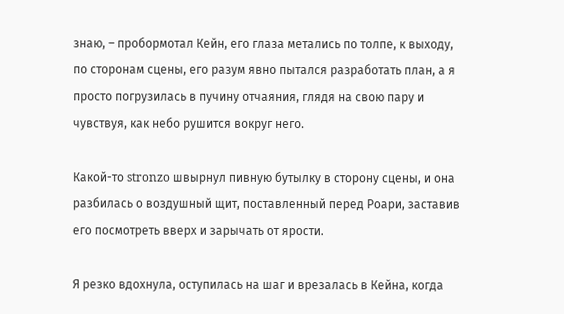знаю, – пробормотал Кейн, его глаза метались по толпе, к выходу, по сторонам сцены, его разум явно пытался разработать план, а я просто погрузилась в пучину отчаяния, глядя на свою пару и чувствуя, как небо рушится вокруг него.

Какой-то stronzo швырнул пивную бутылку в сторону сцены, и она разбилась о воздушный щит, поставленный перед Роари, заставив его посмотреть вверх и зарычать от ярости.

Я резко вдохнула, оступилась на шаг и врезалась в Кейна, когда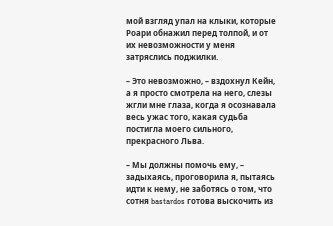мой взгляд упал на клыки, которые Роари обнажил перед толпой, и от их невозможности у меня затряслись поджилки.

– Это невозможно, – вздохнул Кейн, а я просто смотрела на него, слезы жгли мне глаза, когда я осознавала весь ужас того, какая судьба постигла моего сильного, прекрасного Льва.

– Мы должны помочь ему, – задыхаясь, проговорила я, пытаясь идти к нему, не заботясь о том, что сотня bastardos готова выскочить из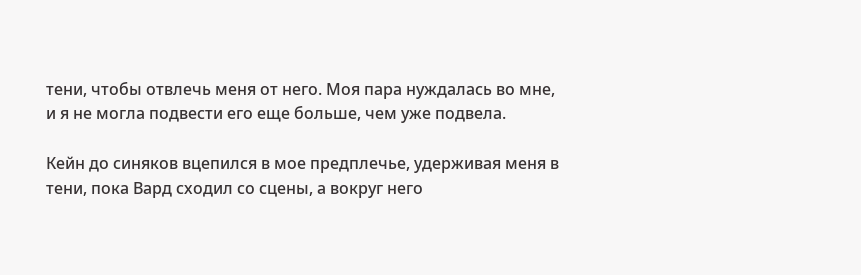тени, чтобы отвлечь меня от него. Моя пара нуждалась во мне, и я не могла подвести его еще больше, чем уже подвела.

Кейн до синяков вцепился в мое предплечье, удерживая меня в тени, пока Вард сходил со сцены, а вокруг него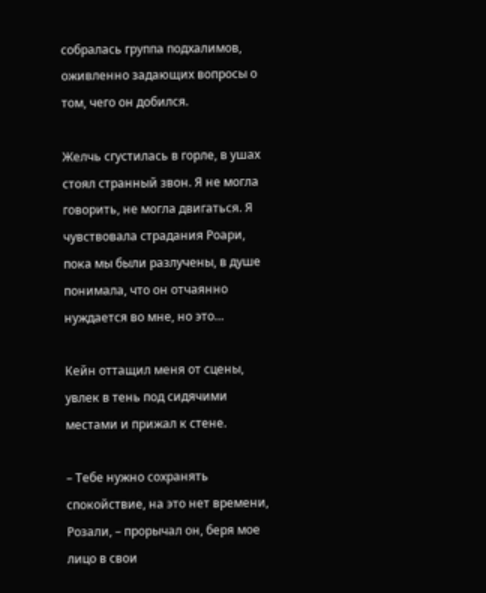собралась группа подхалимов, оживленно задающих вопросы о том, чего он добился.

Желчь сгустилась в горле, в ушах стоял странный звон. Я не могла говорить, не могла двигаться. Я чувствовала страдания Роари, пока мы были разлучены, в душе понимала, что он отчаянно нуждается во мне, но это…

Кейн оттащил меня от сцены, увлек в тень под сидячими местами и прижал к стене.

– Тебе нужно сохранять спокойствие, на это нет времени, Розали, – прорычал он, беря мое лицо в свои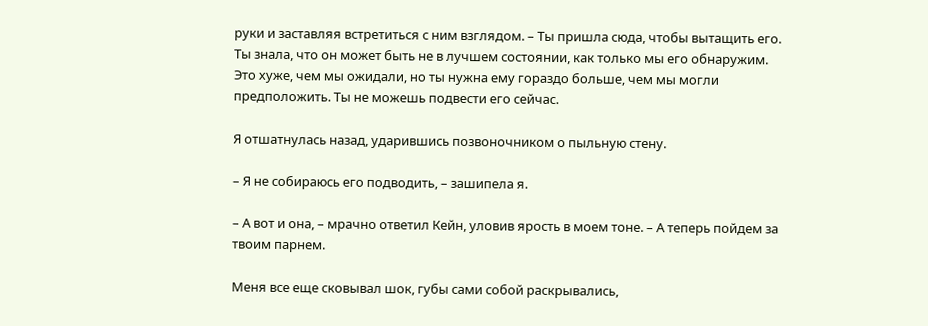руки и заставляя встретиться с ним взглядом. – Ты пришла сюда, чтобы вытащить его. Ты знала, что он может быть не в лучшем состоянии, как только мы его обнаружим. Это хуже, чем мы ожидали, но ты нужна ему гораздо больше, чем мы могли предположить. Ты не можешь подвести его сейчас.

Я отшатнулась назад, ударившись позвоночником о пыльную стену.

– Я не собираюсь его подводить, – зашипела я.

– А вот и она, – мрачно ответил Кейн, уловив ярость в моем тоне. – А теперь пойдем за твоим парнем.

Меня все еще сковывал шок, губы сами собой раскрывались,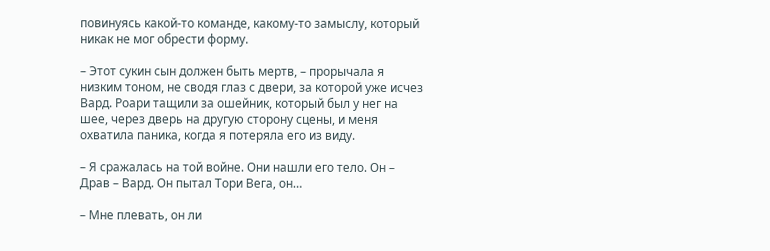повинуясь какой-то команде, какому-то замыслу, который никак не мог обрести форму.

– Этот сукин сын должен быть мертв, – прорычала я низким тоном, не сводя глаз с двери, за которой уже исчез Вард. Роари тащили за ошейник, который был у нег на шее, через дверь на другую сторону сцены, и меня охватила паника, когда я потеряла его из виду.

– Я сражалась на той войне. Они нашли его тело. Он – Драв – Вард. Он пытал Тори Вега, он…

– Мне плевать, он ли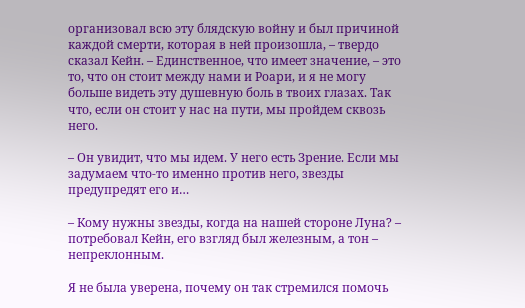организовал всю эту блядскую войну и был причиной каждой смерти, которая в ней произошла, – твердо сказал Кейн. – Единственное, что имеет значение, – это то, что он стоит между нами и Роари, и я не могу больше видеть эту душевную боль в твоих глазах. Так что, если он стоит у нас на пути, мы пройдем сквозь него.

– Он увидит, что мы идем. У него есть Зрение. Если мы задумаем что-то именно против него, звезды предупредят его и…

– Кому нужны звезды, когда на нашей стороне Луна? – потребовал Кейн, его взгляд был железным, а тон – непреклонным.

Я не была уверена, почему он так стремился помочь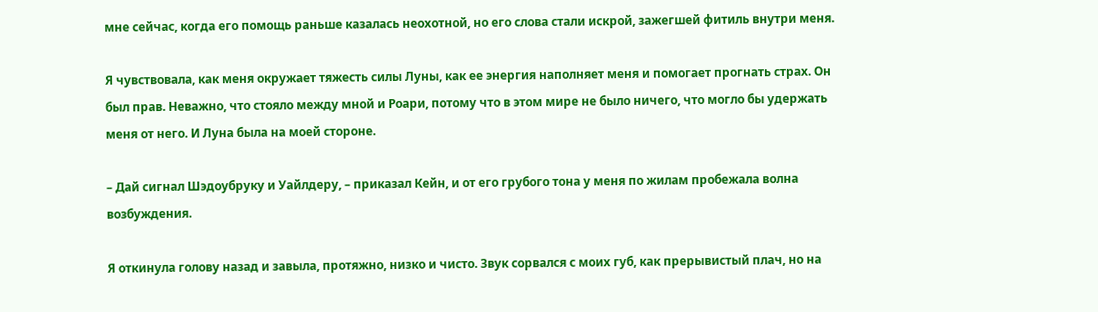мне сейчас, когда его помощь раньше казалась неохотной, но его слова стали искрой, зажегшей фитиль внутри меня.

Я чувствовала, как меня окружает тяжесть силы Луны, как ее энергия наполняет меня и помогает прогнать страх. Он был прав. Неважно, что стояло между мной и Роари, потому что в этом мире не было ничего, что могло бы удержать меня от него. И Луна была на моей стороне.

– Дай сигнал Шэдоубруку и Уайлдеру, – приказал Кейн, и от его грубого тона у меня по жилам пробежала волна возбуждения.

Я откинула голову назад и завыла, протяжно, низко и чисто. Звук сорвался с моих губ, как прерывистый плач, но на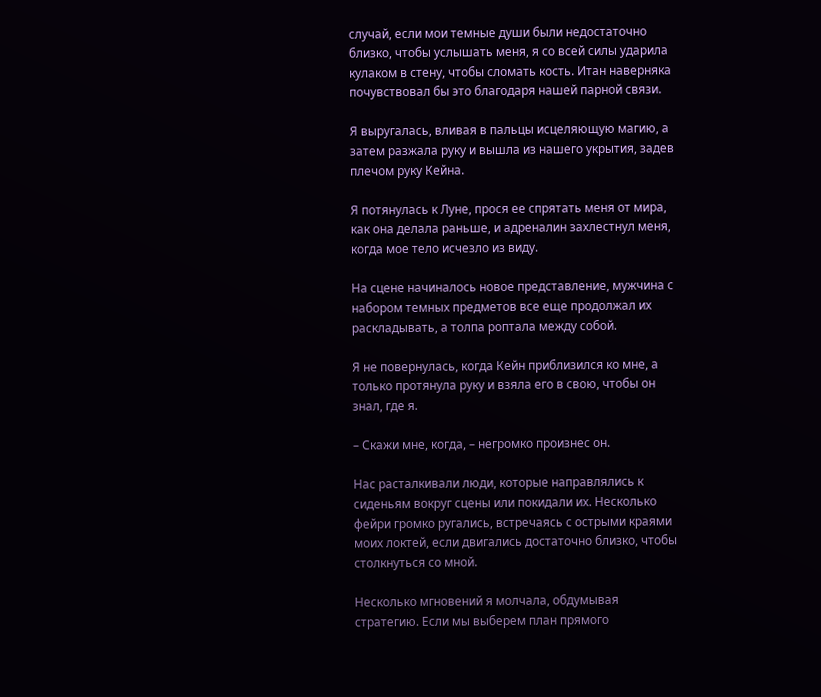случай, если мои темные души были недостаточно близко, чтобы услышать меня, я со всей силы ударила кулаком в стену, чтобы сломать кость. Итан наверняка почувствовал бы это благодаря нашей парной связи.

Я выругалась, вливая в пальцы исцеляющую магию, а затем разжала руку и вышла из нашего укрытия, задев плечом руку Кейна.

Я потянулась к Луне, прося ее спрятать меня от мира, как она делала раньше, и адреналин захлестнул меня, когда мое тело исчезло из виду.

На сцене начиналось новое представление, мужчина с набором темных предметов все еще продолжал их раскладывать, а толпа роптала между собой.

Я не повернулась, когда Кейн приблизился ко мне, а только протянула руку и взяла его в свою, чтобы он знал, где я.

– Скажи мне, когда, – негромко произнес он.

Нас расталкивали люди, которые направлялись к сиденьям вокруг сцены или покидали их. Несколько фейри громко ругались, встречаясь с острыми краями моих локтей, если двигались достаточно близко, чтобы столкнуться со мной.

Несколько мгновений я молчала, обдумывая стратегию. Если мы выберем план прямого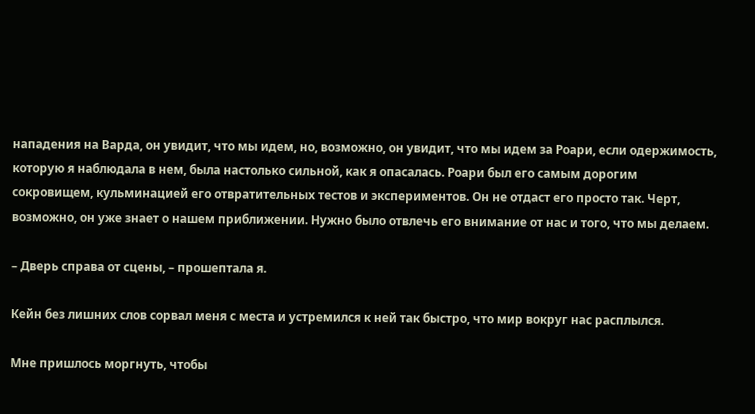нападения на Варда, он увидит, что мы идем, но, возможно, он увидит, что мы идем за Роари, если одержимость, которую я наблюдала в нем, была настолько сильной, как я опасалась. Роари был его самым дорогим сокровищем, кульминацией его отвратительных тестов и экспериментов. Он не отдаст его просто так. Черт, возможно, он уже знает о нашем приближении. Нужно было отвлечь его внимание от нас и того, что мы делаем.

– Дверь справа от сцены, – прошептала я.

Кейн без лишних слов сорвал меня с места и устремился к ней так быстро, что мир вокруг нас расплылся.

Мне пришлось моргнуть, чтобы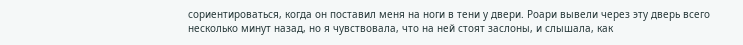сориентироваться, когда он поставил меня на ноги в тени у двери. Роари вывели через эту дверь всего несколько минут назад, но я чувствовала, что на ней стоят заслоны, и слышала, как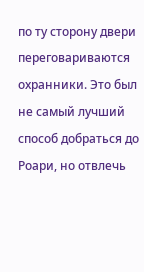по ту сторону двери переговариваются охранники. Это был не самый лучший способ добраться до Роари, но отвлечь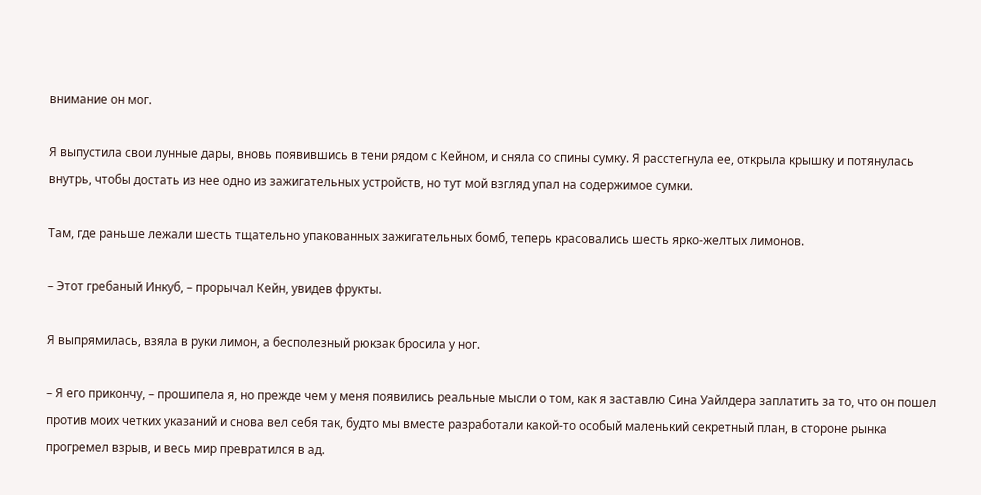внимание он мог.

Я выпустила свои лунные дары, вновь появившись в тени рядом с Кейном, и сняла со спины сумку. Я расстегнула ее, открыла крышку и потянулась внутрь, чтобы достать из нее одно из зажигательных устройств, но тут мой взгляд упал на содержимое сумки.

Там, где раньше лежали шесть тщательно упакованных зажигательных бомб, теперь красовались шесть ярко-желтых лимонов.

– Этот гребаный Инкуб, – прорычал Кейн, увидев фрукты.

Я выпрямилась, взяла в руки лимон, а бесполезный рюкзак бросила у ног.

– Я его прикончу, – прошипела я, но прежде чем у меня появились реальные мысли о том, как я заставлю Сина Уайлдера заплатить за то, что он пошел против моих четких указаний и снова вел себя так, будто мы вместе разработали какой-то особый маленький секретный план, в стороне рынка прогремел взрыв, и весь мир превратился в ад.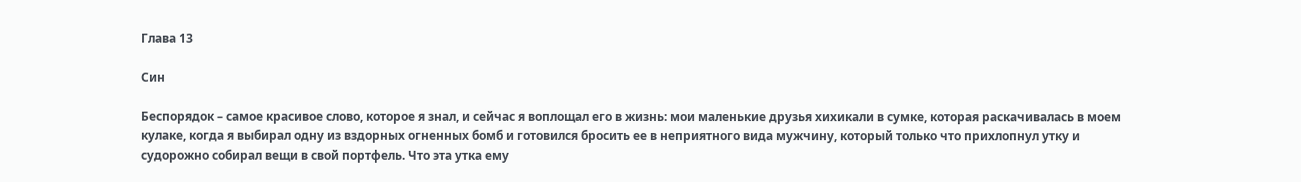Глава 13

Син

Беспорядок – самое красивое слово, которое я знал, и сейчас я воплощал его в жизнь: мои маленькие друзья хихикали в сумке, которая раскачивалась в моем кулаке, когда я выбирал одну из вздорных огненных бомб и готовился бросить ее в неприятного вида мужчину, который только что прихлопнул утку и судорожно собирал вещи в свой портфель. Что эта утка ему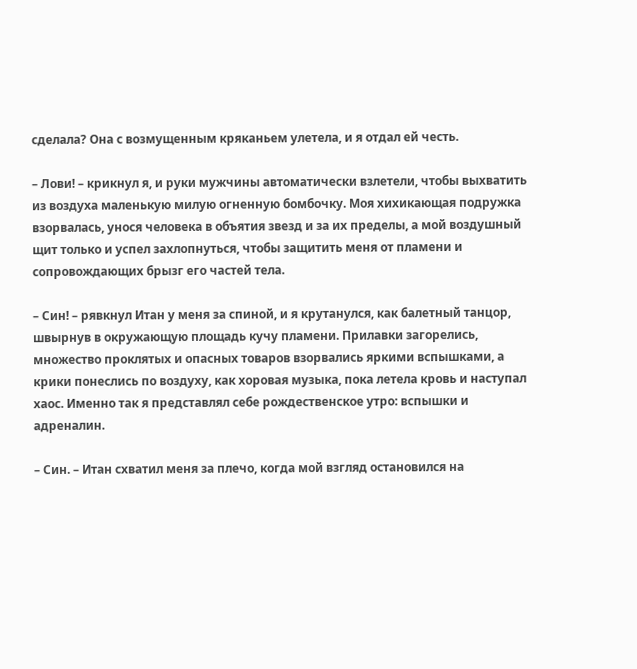сделала? Она с возмущенным кряканьем улетела, и я отдал ей честь.

– Лови! – крикнул я, и руки мужчины автоматически взлетели, чтобы выхватить из воздуха маленькую милую огненную бомбочку. Моя хихикающая подружка взорвалась, унося человека в объятия звезд и за их пределы, а мой воздушный щит только и успел захлопнуться, чтобы защитить меня от пламени и сопровождающих брызг его частей тела.

– Син! – рявкнул Итан у меня за спиной, и я крутанулся, как балетный танцор, швырнув в окружающую площадь кучу пламени. Прилавки загорелись, множество проклятых и опасных товаров взорвались яркими вспышками, а крики понеслись по воздуху, как хоровая музыка, пока летела кровь и наступал хаос. Именно так я представлял себе рождественское утро: вспышки и адреналин.

– Син. – Итан схватил меня за плечо, когда мой взгляд остановился на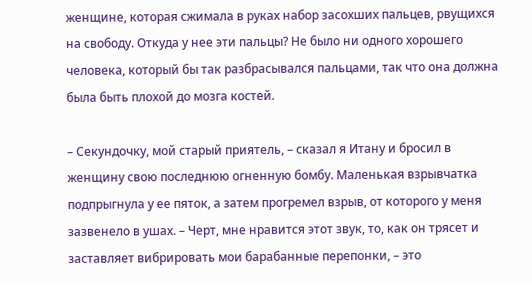женщине, которая сжимала в руках набор засохших пальцев, рвущихся на свободу. Откуда у нее эти пальцы? Не было ни одного хорошего человека, который бы так разбрасывался пальцами, так что она должна была быть плохой до мозга костей.

– Секундочку, мой старый приятель, – сказал я Итану и бросил в женщину свою последнюю огненную бомбу. Маленькая взрывчатка подпрыгнула у ее пяток, а затем прогремел взрыв, от которого у меня зазвенело в ушах. – Черт, мне нравится этот звук, то, как он трясет и заставляет вибрировать мои барабанные перепонки, – это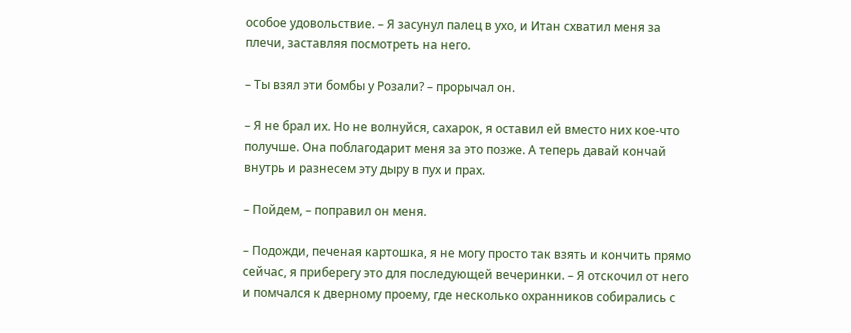особое удовольствие. – Я засунул палец в ухо, и Итан схватил меня за плечи, заставляя посмотреть на него.

– Ты взял эти бомбы у Розали? – прорычал он.

– Я не брал их. Но не волнуйся, сахарок, я оставил ей вместо них кое-что получше. Она поблагодарит меня за это позже. А теперь давай кончай внутрь и разнесем эту дыру в пух и прах.

– Пойдем, – поправил он меня.

– Подожди, печеная картошка, я не могу просто так взять и кончить прямо сейчас, я приберегу это для последующей вечеринки. – Я отскочил от него и помчался к дверному проему, где несколько охранников собирались с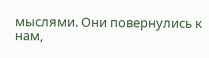мыслями. Они повернулись к нам,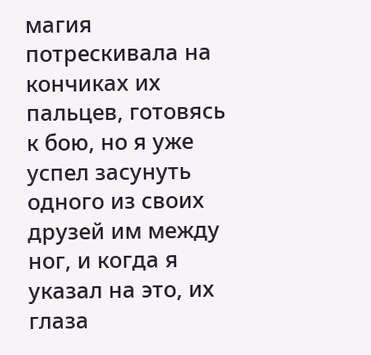магия потрескивала на кончиках их пальцев, готовясь к бою, но я уже успел засунуть одного из своих друзей им между ног, и когда я указал на это, их глаза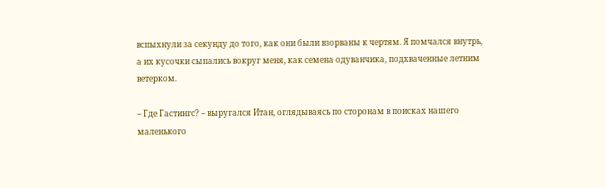вспыхнули за секунду до того, как они были взорваны к чертям. Я помчался внутрь, а их кусочки сыпались вокруг меня, как семена одуванчика, подхваченные летним ветерком.

– Где Гастингс? – выругался Итан, оглядываясь по сторонам в поисках нашего маленького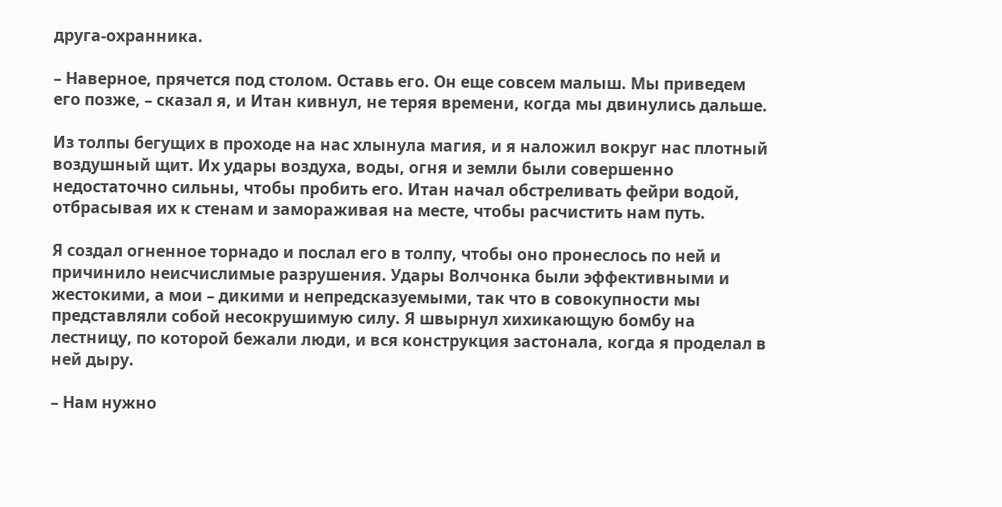друга-охранника.

– Наверное, прячется под столом. Оставь его. Он еще совсем малыш. Мы приведем его позже, – сказал я, и Итан кивнул, не теряя времени, когда мы двинулись дальше.

Из толпы бегущих в проходе на нас хлынула магия, и я наложил вокруг нас плотный воздушный щит. Их удары воздуха, воды, огня и земли были совершенно недостаточно сильны, чтобы пробить его. Итан начал обстреливать фейри водой, отбрасывая их к стенам и замораживая на месте, чтобы расчистить нам путь.

Я создал огненное торнадо и послал его в толпу, чтобы оно пронеслось по ней и причинило неисчислимые разрушения. Удары Волчонка были эффективными и жестокими, а мои – дикими и непредсказуемыми, так что в совокупности мы представляли собой несокрушимую силу. Я швырнул хихикающую бомбу на лестницу, по которой бежали люди, и вся конструкция застонала, когда я проделал в ней дыру.

– Нам нужно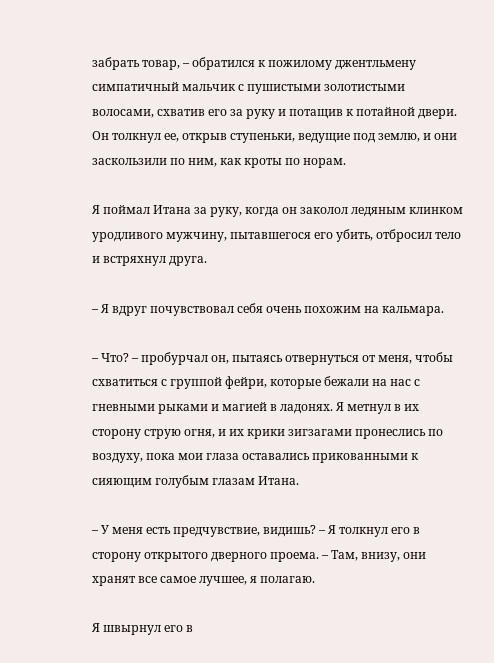забрать товар, – обратился к пожилому джентльмену симпатичный мальчик с пушистыми золотистыми волосами, схватив его за руку и потащив к потайной двери. Он толкнул ее, открыв ступеньки, ведущие под землю, и они заскользили по ним, как кроты по норам.

Я поймал Итана за руку, когда он заколол ледяным клинком уродливого мужчину, пытавшегося его убить, отбросил тело и встряхнул друга.

– Я вдруг почувствовал себя очень похожим на кальмара.

– Что? – пробурчал он, пытаясь отвернуться от меня, чтобы схватиться с группой фейри, которые бежали на нас с гневными рыками и магией в ладонях. Я метнул в их сторону струю огня, и их крики зигзагами пронеслись по воздуху, пока мои глаза оставались прикованными к сияющим голубым глазам Итана.

– У меня есть предчувствие, видишь? – Я толкнул его в сторону открытого дверного проема. – Там, внизу, они хранят все самое лучшее, я полагаю.

Я швырнул его в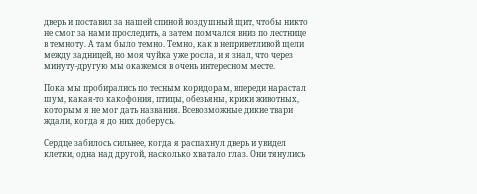дверь и поставил за нашей спиной воздушный щит, чтобы никто не смог за нами проследить, а затем помчался вниз по лестнице в темноту. А там было темно. Темно, как в неприветливой щели между задницей, но моя чуйка уже росла, и я знал, что через минуту-другую мы окажемся в очень интересном месте.

Пока мы пробирались по тесным коридорам, впереди нарастал шум, какая-то какофония, птицы, обезьяны, крики животных, которым я не мог дать названия. Всевозможные дикие твари ждали, когда я до них доберусь.

Сердце забилось сильнее, когда я распахнул дверь и увидел клетки, одна над другой, насколько хватало глаз. Они тянулись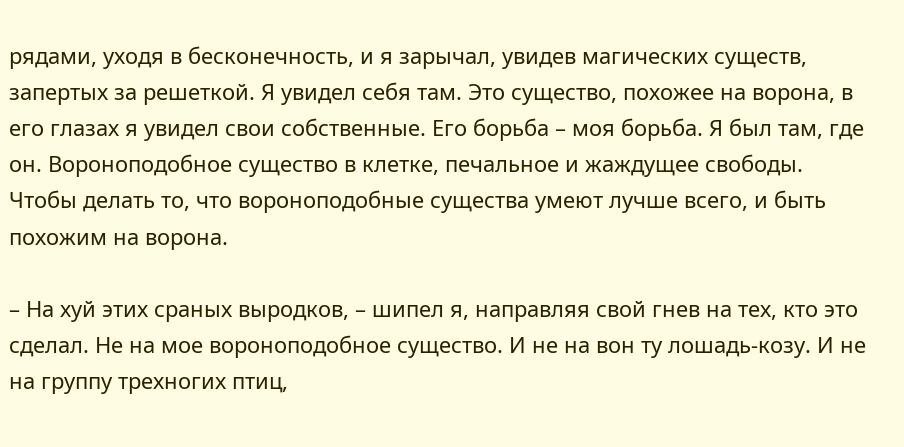рядами, уходя в бесконечность, и я зарычал, увидев магических существ, запертых за решеткой. Я увидел себя там. Это существо, похожее на ворона, в его глазах я увидел свои собственные. Его борьба – моя борьба. Я был там, где он. Вороноподобное существо в клетке, печальное и жаждущее свободы. Чтобы делать то, что вороноподобные существа умеют лучше всего, и быть похожим на ворона.

– На хуй этих сраных выродков, – шипел я, направляя свой гнев на тех, кто это сделал. Не на мое вороноподобное существо. И не на вон ту лошадь-козу. И не на группу трехногих птиц,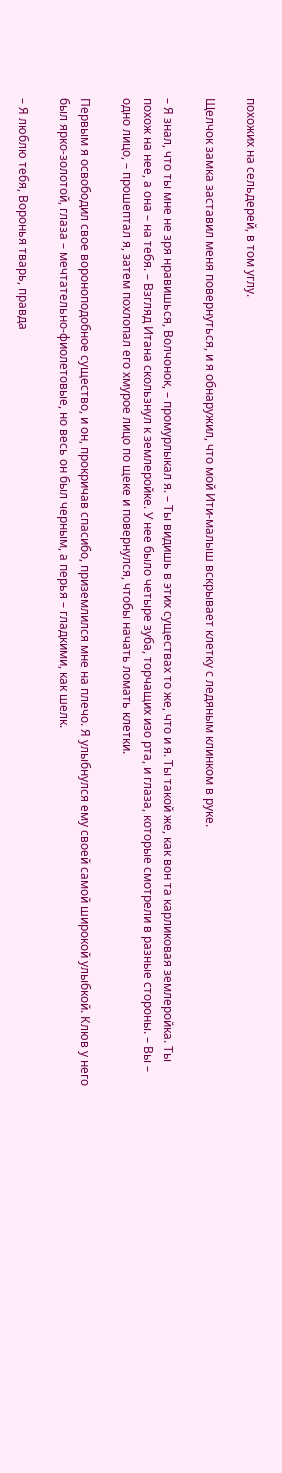похожих на сельдерей, в том углу.

Щелчок замка заставил меня повернуться, и я обнаружил, что мой Ити-малыш вскрывает клетку с ледяным клинком в руке.

– Я знал, что ты мне не зря нравишься, Волчонок, – промурлыкал я. – Ты видишь в этих существах то же, что и я. Ты такой же, как вон та карликовая землеройка. Ты похож на нее, а она – на тебя. – Взгляд Итана скользнул к землеройке. У нее было четыре зуба, торчащих изо рта, и глаза, которые смотрели в разные стороны. – Вы – одно лицо, – прошептал я, затем похлопал его хмурое лицо по щеке и повернулся, чтобы начать ломать клетки.

Первым я освободил свое вороноподобное существо, и он, прокричав спасибо, приземлился мне на плечо. Я улыбнулся ему своей самой широкой улыбкой. Клюв у него был ярко-золотой, глаза – мечтательно-фиолетовые, но весь он был черным, а перья – гладкими, как шелк.

– Я люблю тебя, Воронья тварь, правда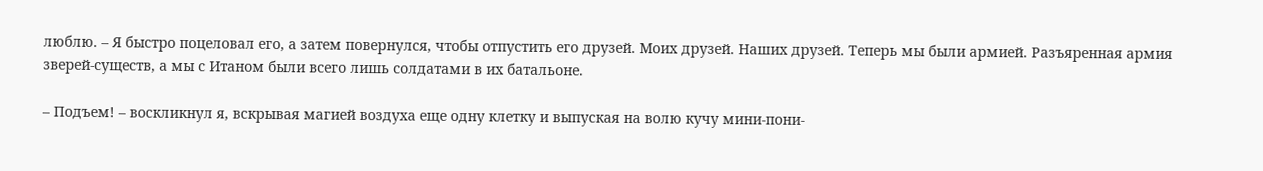люблю. – Я быстро поцеловал его, а затем повернулся, чтобы отпустить его друзей. Моих друзей. Наших друзей. Теперь мы были армией. Разъяренная армия зверей-существ, а мы с Итаном были всего лишь солдатами в их батальоне.

– Подъем! – воскликнул я, вскрывая магией воздуха еще одну клетку и выпуская на волю кучу мини-пони-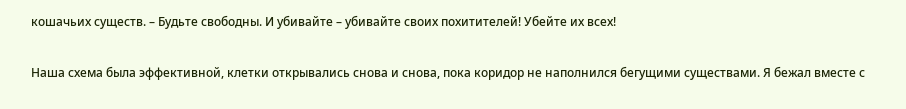кошачьих существ. – Будьте свободны. И убивайте – убивайте своих похитителей! Убейте их всех!

Наша схема была эффективной, клетки открывались снова и снова, пока коридор не наполнился бегущими существами. Я бежал вместе с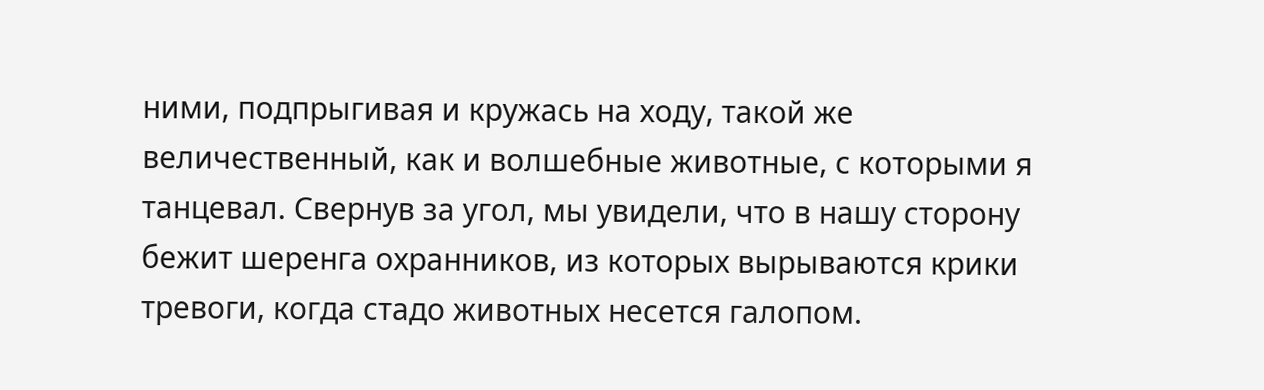ними, подпрыгивая и кружась на ходу, такой же величественный, как и волшебные животные, с которыми я танцевал. Свернув за угол, мы увидели, что в нашу сторону бежит шеренга охранников, из которых вырываются крики тревоги, когда стадо животных несется галопом.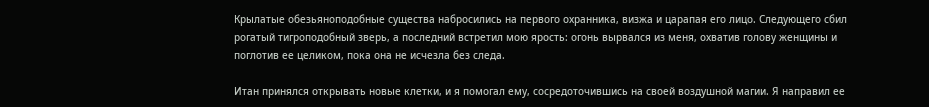Крылатые обезьяноподобные существа набросились на первого охранника, визжа и царапая его лицо. Следующего сбил рогатый тигроподобный зверь, а последний встретил мою ярость: огонь вырвался из меня, охватив голову женщины и поглотив ее целиком, пока она не исчезла без следа.

Итан принялся открывать новые клетки, и я помогал ему, сосредоточившись на своей воздушной магии. Я направил ее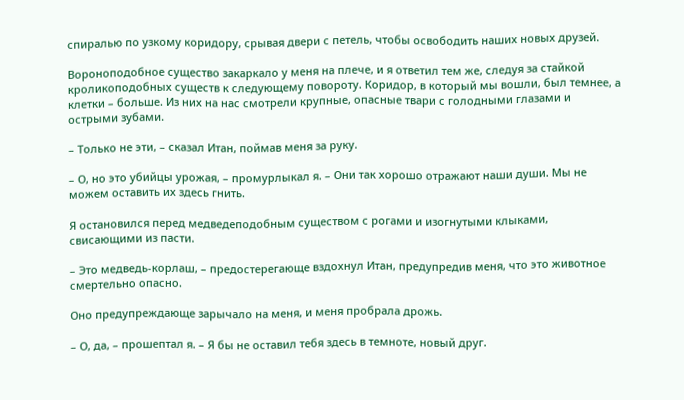спиралью по узкому коридору, срывая двери с петель, чтобы освободить наших новых друзей.

Вороноподобное существо закаркало у меня на плече, и я ответил тем же, следуя за стайкой кроликоподобных существ к следующему повороту. Коридор, в который мы вошли, был темнее, а клетки – больше. Из них на нас смотрели крупные, опасные твари с голодными глазами и острыми зубами.

– Только не эти, – сказал Итан, поймав меня за руку.

– О, но это убийцы урожая, – промурлыкал я. – Они так хорошо отражают наши души. Мы не можем оставить их здесь гнить.

Я остановился перед медведеподобным существом с рогами и изогнутыми клыками, свисающими из пасти.

– Это медведь-корлаш, – предостерегающе вздохнул Итан, предупредив меня, что это животное смертельно опасно.

Оно предупреждающе зарычало на меня, и меня пробрала дрожь.

– О, да, – прошептал я. – Я бы не оставил тебя здесь в темноте, новый друг.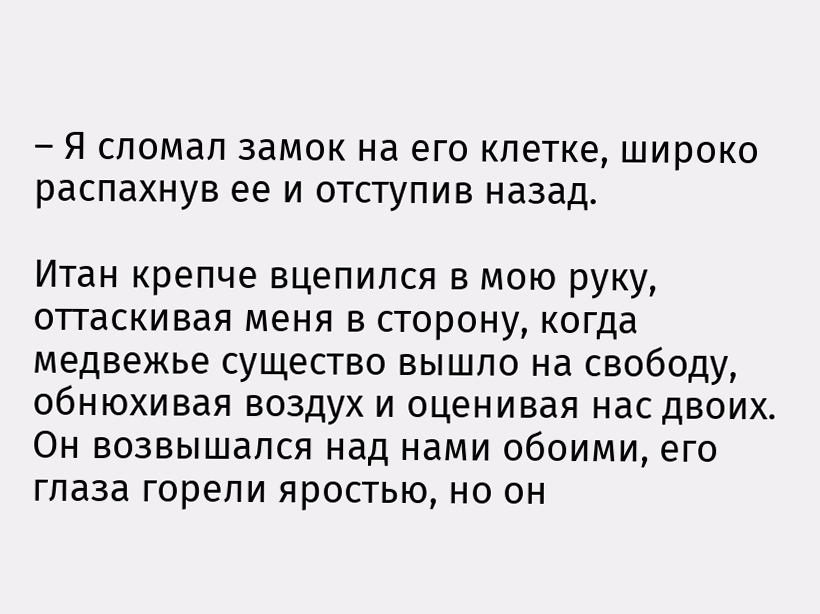– Я сломал замок на его клетке, широко распахнув ее и отступив назад.

Итан крепче вцепился в мою руку, оттаскивая меня в сторону, когда медвежье существо вышло на свободу, обнюхивая воздух и оценивая нас двоих. Он возвышался над нами обоими, его глаза горели яростью, но он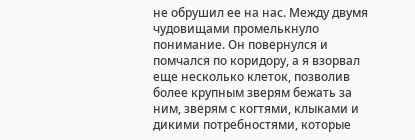не обрушил ее на нас. Между двумя чудовищами промелькнуло понимание. Он повернулся и помчался по коридору, а я взорвал еще несколько клеток, позволив более крупным зверям бежать за ним, зверям с когтями, клыками и дикими потребностями, которые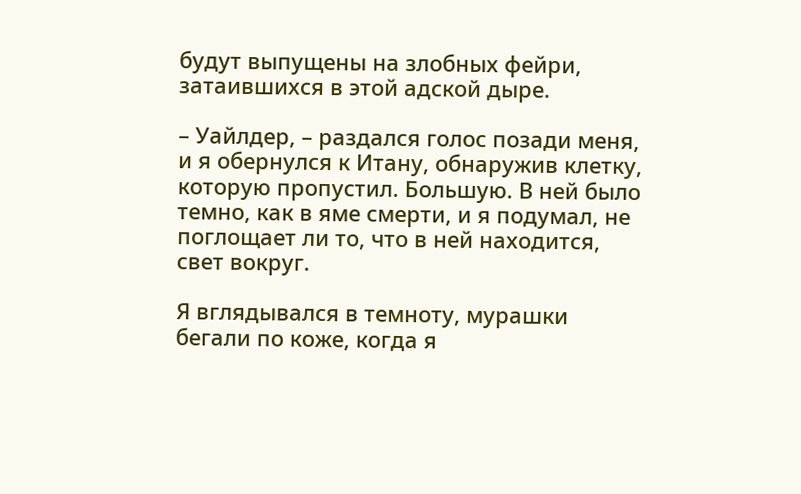будут выпущены на злобных фейри, затаившихся в этой адской дыре.

– Уайлдер, – раздался голос позади меня, и я обернулся к Итану, обнаружив клетку, которую пропустил. Большую. В ней было темно, как в яме смерти, и я подумал, не поглощает ли то, что в ней находится, свет вокруг.

Я вглядывался в темноту, мурашки бегали по коже, когда я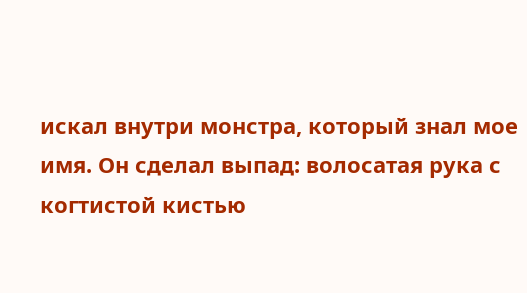искал внутри монстра, который знал мое имя. Он сделал выпад: волосатая рука с когтистой кистью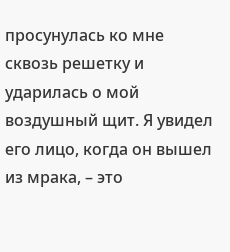просунулась ко мне сквозь решетку и ударилась о мой воздушный щит. Я увидел его лицо, когда он вышел из мрака, – это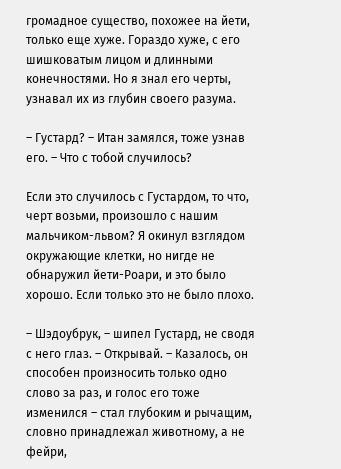громадное существо, похожее на йети, только еще хуже. Гораздо хуже, с его шишковатым лицом и длинными конечностями. Но я знал его черты, узнавал их из глубин своего разума.

– Густард? – Итан замялся, тоже узнав его. – Что с тобой случилось?

Если это случилось с Густардом, то что, черт возьми, произошло с нашим мальчиком-львом? Я окинул взглядом окружающие клетки, но нигде не обнаружил йети-Роари, и это было хорошо. Если только это не было плохо.

– Шэдоубрук, – шипел Густард, не сводя с него глаз. – Открывай. – Казалось, он способен произносить только одно слово за раз, и голос его тоже изменился – стал глубоким и рычащим, словно принадлежал животному, а не фейри,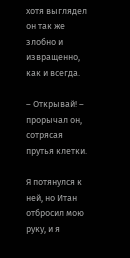хотя выглядел он так же злобно и извращенно, как и всегда.

– Открывай! – прорычал он, сотрясая прутья клетки.

Я потянулся к ней, но Итан отбросил мою руку, и я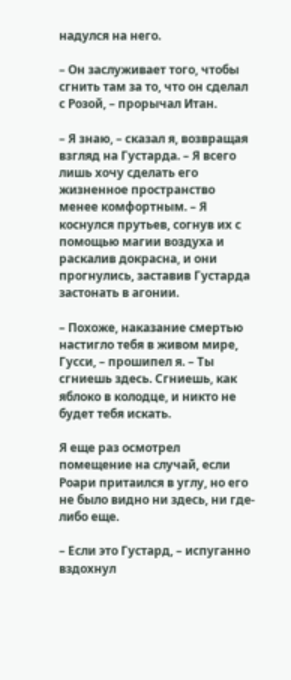надулся на него.

– Он заслуживает того, чтобы сгнить там за то, что он сделал с Розой, – прорычал Итан.

– Я знаю, – сказал я, возвращая взгляд на Густарда. – Я всего лишь хочу сделать его жизненное пространство менее комфортным. – Я коснулся прутьев, согнув их с помощью магии воздуха и раскалив докрасна, и они прогнулись, заставив Густарда застонать в агонии.

– Похоже, наказание смертью настигло тебя в живом мире, Гусси, – прошипел я. – Ты сгниешь здесь. Сгниешь, как яблоко в колодце, и никто не будет тебя искать.

Я еще раз осмотрел помещение на случай, если Роари притаился в углу, но его не было видно ни здесь, ни где-либо еще.

– Если это Густард, – испуганно вздохнул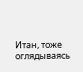Итан, тоже оглядываясь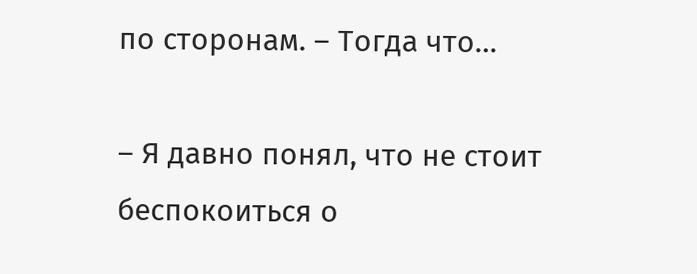по сторонам. – Тогда что…

– Я давно понял, что не стоит беспокоиться о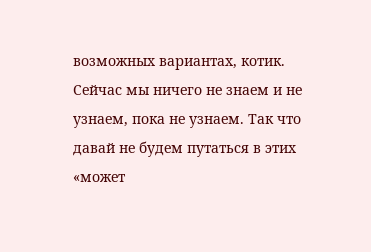возможных вариантах, котик. Сейчас мы ничего не знаем и не узнаем, пока не узнаем. Так что давай не будем путаться в этих «может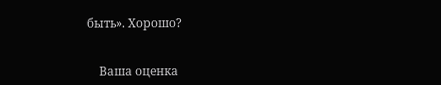быть». Хорошо?


    Ваша оценка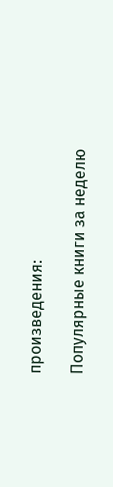произведения:

Популярные книги за неделю